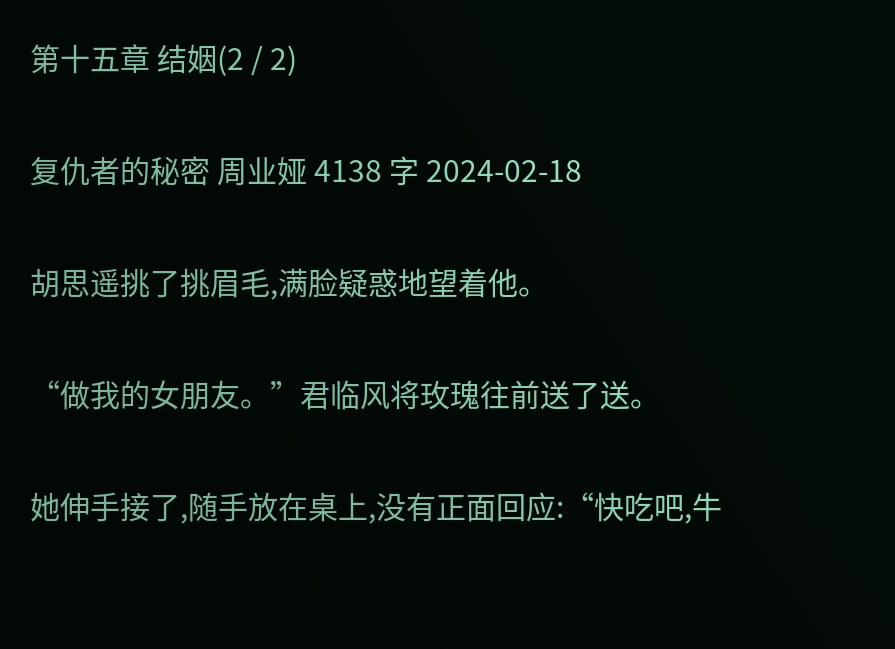第十五章 结姻(2 / 2)

复仇者的秘密 周业娅 4138 字 2024-02-18

胡思遥挑了挑眉毛,满脸疑惑地望着他。

“做我的女朋友。”君临风将玫瑰往前送了送。

她伸手接了,随手放在桌上,没有正面回应:“快吃吧,牛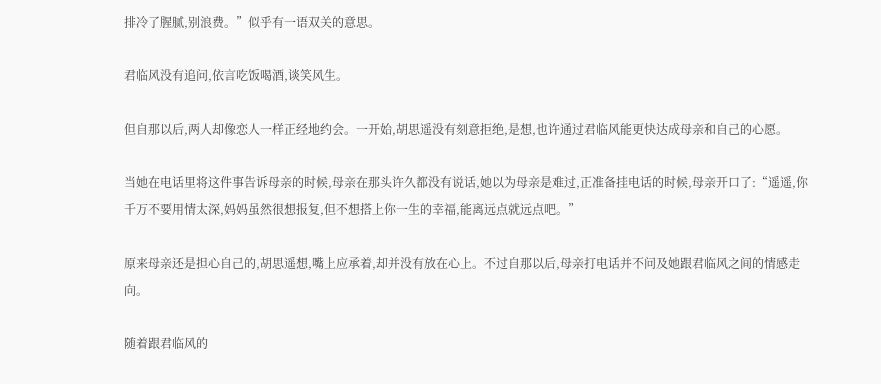排冷了腥腻,别浪费。”似乎有一语双关的意思。

君临风没有追问,依言吃饭喝酒,谈笑风生。

但自那以后,两人却像恋人一样正经地约会。一开始,胡思遥没有刻意拒绝,是想,也许通过君临风能更快达成母亲和自己的心愿。

当她在电话里将这件事告诉母亲的时候,母亲在那头许久都没有说话,她以为母亲是难过,正准备挂电话的时候,母亲开口了:“遥遥,你千万不要用情太深,妈妈虽然很想报复,但不想搭上你一生的幸福,能离远点就远点吧。”

原来母亲还是担心自己的,胡思遥想,嘴上应承着,却并没有放在心上。不过自那以后,母亲打电话并不问及她跟君临风之间的情感走向。

随着跟君临风的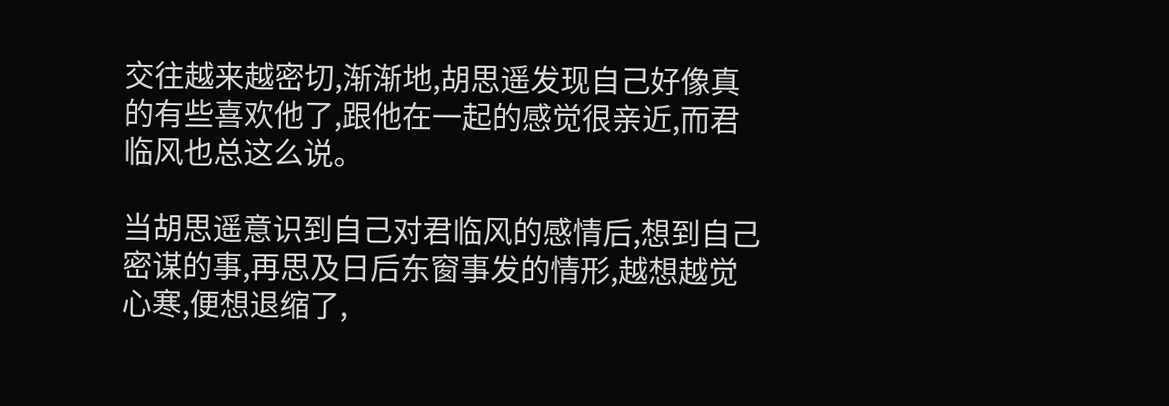交往越来越密切,渐渐地,胡思遥发现自己好像真的有些喜欢他了,跟他在一起的感觉很亲近,而君临风也总这么说。

当胡思遥意识到自己对君临风的感情后,想到自己密谋的事,再思及日后东窗事发的情形,越想越觉心寒,便想退缩了,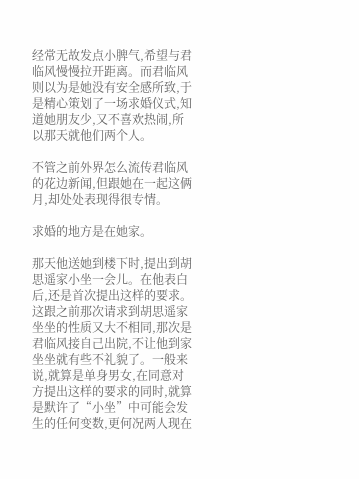经常无故发点小脾气,希望与君临风慢慢拉开距离。而君临风则以为是她没有安全感所致,于是精心策划了一场求婚仪式,知道她朋友少,又不喜欢热闹,所以那天就他们两个人。

不管之前外界怎么流传君临风的花边新闻,但跟她在一起这俩月,却处处表现得很专情。

求婚的地方是在她家。

那天他送她到楼下时,提出到胡思遥家小坐一会儿。在他表白后,还是首次提出这样的要求。这跟之前那次请求到胡思遥家坐坐的性质又大不相同,那次是君临风接自己出院,不让他到家坐坐就有些不礼貌了。一般来说,就算是单身男女,在同意对方提出这样的要求的同时,就算是默许了“小坐”中可能会发生的任何变数,更何况两人现在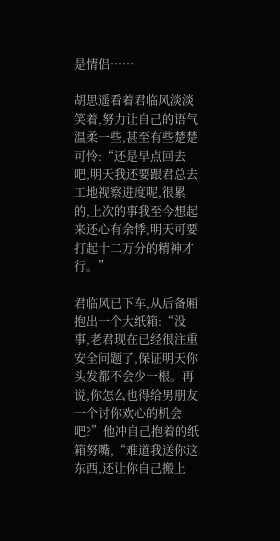是情侣……

胡思遥看着君临风淡淡笑着,努力让自己的语气温柔一些,甚至有些楚楚可怜:“还是早点回去吧,明天我还要跟君总去工地视察进度呢,很累的,上次的事我至今想起来还心有余悸,明天可要打起十二万分的精神才行。”

君临风已下车,从后备厢抱出一个大纸箱:“没事,老君现在已经很注重安全问题了,保证明天你头发都不会少一根。再说,你怎么也得给男朋友一个讨你欢心的机会吧?”他冲自己抱着的纸箱努嘴,“难道我送你这东西,还让你自己搬上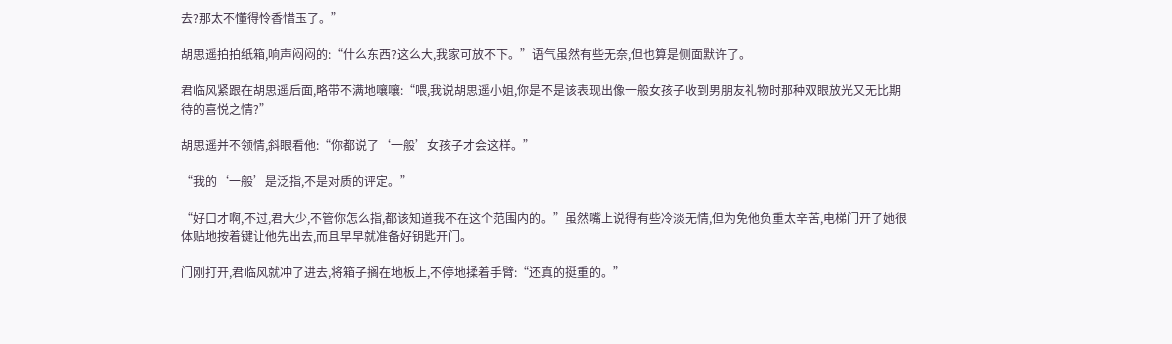去?那太不懂得怜香惜玉了。”

胡思遥拍拍纸箱,响声闷闷的:“什么东西?这么大,我家可放不下。”语气虽然有些无奈,但也算是侧面默许了。

君临风紧跟在胡思遥后面,略带不满地嚷嚷:“喂,我说胡思遥小姐,你是不是该表现出像一般女孩子收到男朋友礼物时那种双眼放光又无比期待的喜悦之情?”

胡思遥并不领情,斜眼看他:“你都说了‘一般’女孩子才会这样。”

“我的‘一般’是泛指,不是对质的评定。”

“好口才啊,不过,君大少,不管你怎么指,都该知道我不在这个范围内的。”虽然嘴上说得有些冷淡无情,但为免他负重太辛苦,电梯门开了她很体贴地按着键让他先出去,而且早早就准备好钥匙开门。

门刚打开,君临风就冲了进去,将箱子搁在地板上,不停地揉着手臂:“还真的挺重的。”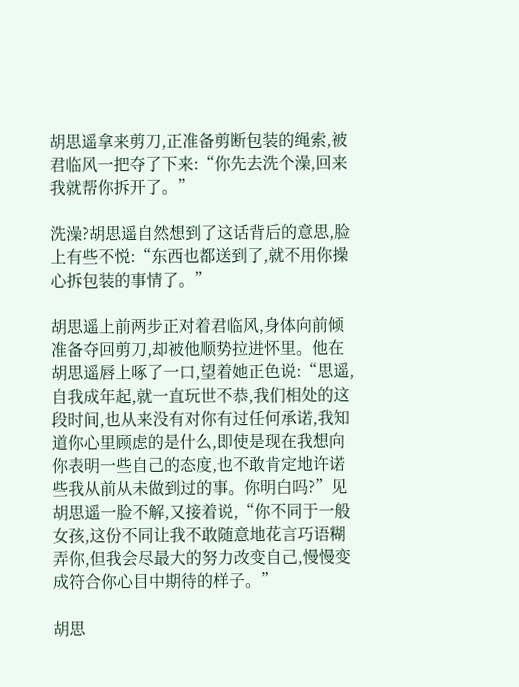胡思遥拿来剪刀,正准备剪断包装的绳索,被君临风一把夺了下来:“你先去洗个澡,回来我就帮你拆开了。”

洗澡?胡思遥自然想到了这话背后的意思,脸上有些不悦:“东西也都送到了,就不用你操心拆包装的事情了。”

胡思遥上前两步正对着君临风,身体向前倾准备夺回剪刀,却被他顺势拉进怀里。他在胡思遥唇上啄了一口,望着她正色说:“思遥,自我成年起,就一直玩世不恭,我们相处的这段时间,也从来没有对你有过任何承诺,我知道你心里顾虑的是什么,即使是现在我想向你表明一些自己的态度,也不敢肯定地许诺些我从前从未做到过的事。你明白吗?”见胡思遥一脸不解,又接着说,“你不同于一般女孩,这份不同让我不敢随意地花言巧语糊弄你,但我会尽最大的努力改变自己,慢慢变成符合你心目中期待的样子。”

胡思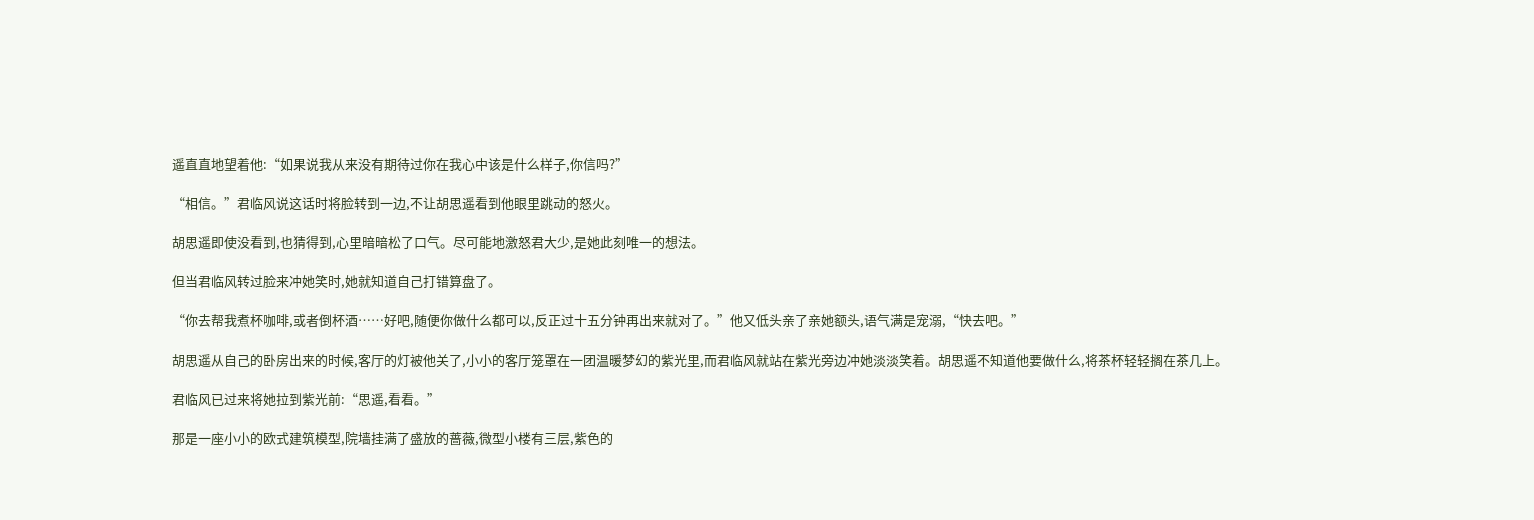遥直直地望着他:“如果说我从来没有期待过你在我心中该是什么样子,你信吗?”

“相信。”君临风说这话时将脸转到一边,不让胡思遥看到他眼里跳动的怒火。

胡思遥即使没看到,也猜得到,心里暗暗松了口气。尽可能地激怒君大少,是她此刻唯一的想法。

但当君临风转过脸来冲她笑时,她就知道自己打错算盘了。

“你去帮我煮杯咖啡,或者倒杯酒……好吧,随便你做什么都可以,反正过十五分钟再出来就对了。”他又低头亲了亲她额头,语气满是宠溺,“快去吧。”

胡思遥从自己的卧房出来的时候,客厅的灯被他关了,小小的客厅笼罩在一团温暖梦幻的紫光里,而君临风就站在紫光旁边冲她淡淡笑着。胡思遥不知道他要做什么,将茶杯轻轻搁在茶几上。

君临风已过来将她拉到紫光前:“思遥,看看。”

那是一座小小的欧式建筑模型,院墙挂满了盛放的蔷薇,微型小楼有三层,紫色的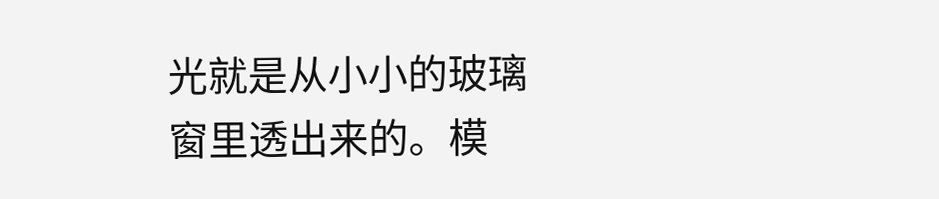光就是从小小的玻璃窗里透出来的。模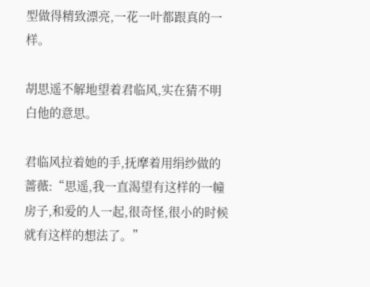型做得精致漂亮,一花一叶都跟真的一样。

胡思遥不解地望着君临风,实在猜不明白他的意思。

君临风拉着她的手,抚摩着用绢纱做的蔷薇:“思遥,我一直渴望有这样的一幢房子,和爱的人一起,很奇怪,很小的时候就有这样的想法了。”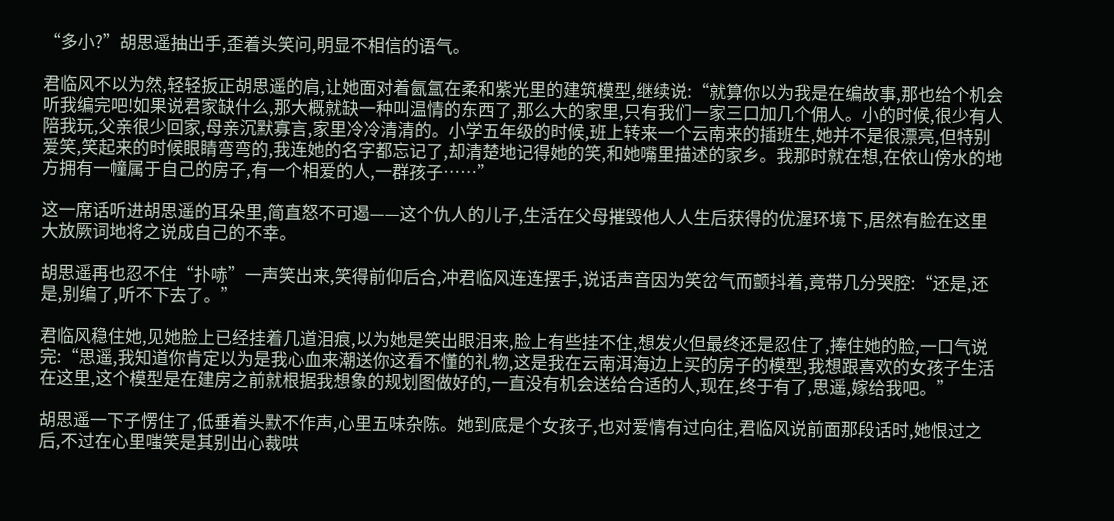“多小?”胡思遥抽出手,歪着头笑问,明显不相信的语气。

君临风不以为然,轻轻扳正胡思遥的肩,让她面对着氤氲在柔和紫光里的建筑模型,继续说:“就算你以为我是在编故事,那也给个机会听我编完吧!如果说君家缺什么,那大概就缺一种叫温情的东西了,那么大的家里,只有我们一家三口加几个佣人。小的时候,很少有人陪我玩,父亲很少回家,母亲沉默寡言,家里冷冷清清的。小学五年级的时候,班上转来一个云南来的插班生,她并不是很漂亮,但特别爱笑,笑起来的时候眼睛弯弯的,我连她的名字都忘记了,却清楚地记得她的笑,和她嘴里描述的家乡。我那时就在想,在依山傍水的地方拥有一幢属于自己的房子,有一个相爱的人,一群孩子……”

这一席话听进胡思遥的耳朵里,简直怒不可遏——这个仇人的儿子,生活在父母摧毁他人人生后获得的优渥环境下,居然有脸在这里大放厥词地将之说成自己的不幸。

胡思遥再也忍不住“扑哧”一声笑出来,笑得前仰后合,冲君临风连连摆手,说话声音因为笑岔气而颤抖着,竟带几分哭腔:“还是,还是,别编了,听不下去了。”

君临风稳住她,见她脸上已经挂着几道泪痕,以为她是笑出眼泪来,脸上有些挂不住,想发火但最终还是忍住了,捧住她的脸,一口气说完:“思遥,我知道你肯定以为是我心血来潮送你这看不懂的礼物,这是我在云南洱海边上买的房子的模型,我想跟喜欢的女孩子生活在这里,这个模型是在建房之前就根据我想象的规划图做好的,一直没有机会送给合适的人,现在,终于有了,思遥,嫁给我吧。”

胡思遥一下子愣住了,低垂着头默不作声,心里五味杂陈。她到底是个女孩子,也对爱情有过向往,君临风说前面那段话时,她恨过之后,不过在心里嗤笑是其别出心裁哄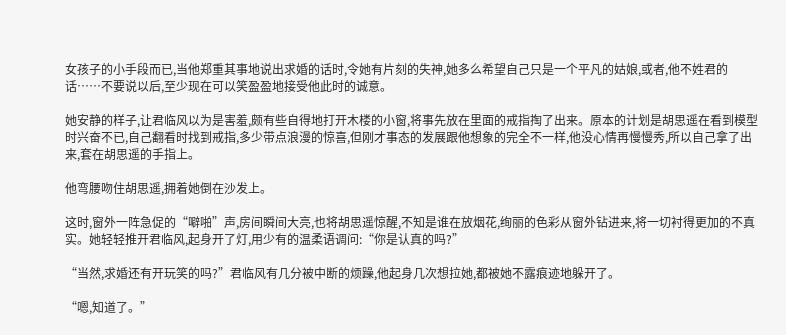女孩子的小手段而已,当他郑重其事地说出求婚的话时,令她有片刻的失神,她多么希望自己只是一个平凡的姑娘,或者,他不姓君的话……不要说以后,至少现在可以笑盈盈地接受他此时的诚意。

她安静的样子,让君临风以为是害羞,颇有些自得地打开木楼的小窗,将事先放在里面的戒指掏了出来。原本的计划是胡思遥在看到模型时兴奋不已,自己翻看时找到戒指,多少带点浪漫的惊喜,但刚才事态的发展跟他想象的完全不一样,他没心情再慢慢秀,所以自己拿了出来,套在胡思遥的手指上。

他弯腰吻住胡思遥,拥着她倒在沙发上。

这时,窗外一阵急促的“噼啪”声,房间瞬间大亮,也将胡思遥惊醒,不知是谁在放烟花,绚丽的色彩从窗外钻进来,将一切衬得更加的不真实。她轻轻推开君临风,起身开了灯,用少有的温柔语调问:“你是认真的吗?”

“当然,求婚还有开玩笑的吗?”君临风有几分被中断的烦躁,他起身几次想拉她,都被她不露痕迹地躲开了。

“嗯,知道了。”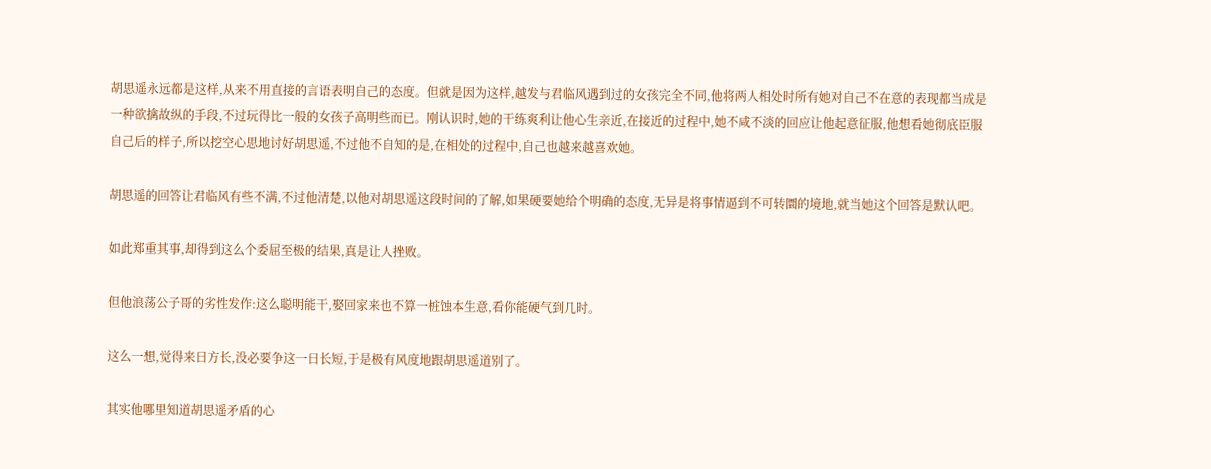胡思遥永远都是这样,从来不用直接的言语表明自己的态度。但就是因为这样,越发与君临风遇到过的女孩完全不同,他将两人相处时所有她对自己不在意的表现都当成是一种欲擒故纵的手段,不过玩得比一般的女孩子高明些而已。刚认识时,她的干练爽利让他心生亲近,在接近的过程中,她不咸不淡的回应让他起意征服,他想看她彻底臣服自己后的样子,所以挖空心思地讨好胡思遥,不过他不自知的是,在相处的过程中,自己也越来越喜欢她。

胡思遥的回答让君临风有些不满,不过他清楚,以他对胡思遥这段时间的了解,如果硬要她给个明确的态度,无异是将事情逼到不可转圜的境地,就当她这个回答是默认吧。

如此郑重其事,却得到这么个委屈至极的结果,真是让人挫败。

但他浪荡公子哥的劣性发作:这么聪明能干,娶回家来也不算一桩蚀本生意,看你能硬气到几时。

这么一想,觉得来日方长,没必要争这一日长短,于是极有风度地跟胡思遥道别了。

其实他哪里知道胡思遥矛盾的心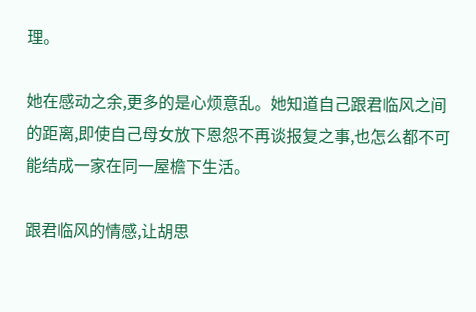理。

她在感动之余,更多的是心烦意乱。她知道自己跟君临风之间的距离,即使自己母女放下恩怨不再谈报复之事,也怎么都不可能结成一家在同一屋檐下生活。

跟君临风的情感,让胡思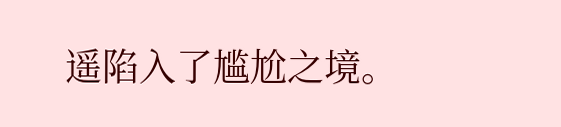遥陷入了尴尬之境。